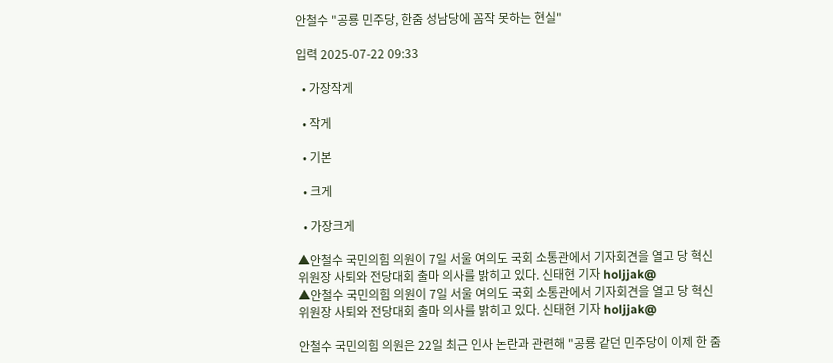안철수 "공룡 민주당, 한줌 성남당에 꼼작 못하는 현실"

입력 2025-07-22 09:33

  • 가장작게

  • 작게

  • 기본

  • 크게

  • 가장크게

▲안철수 국민의힘 의원이 7일 서울 여의도 국회 소통관에서 기자회견을 열고 당 혁신위원장 사퇴와 전당대회 출마 의사를 밝히고 있다. 신태현 기자 holjjak@
▲안철수 국민의힘 의원이 7일 서울 여의도 국회 소통관에서 기자회견을 열고 당 혁신위원장 사퇴와 전당대회 출마 의사를 밝히고 있다. 신태현 기자 holjjak@

안철수 국민의힘 의원은 22일 최근 인사 논란과 관련해 "공룡 같던 민주당이 이제 한 줌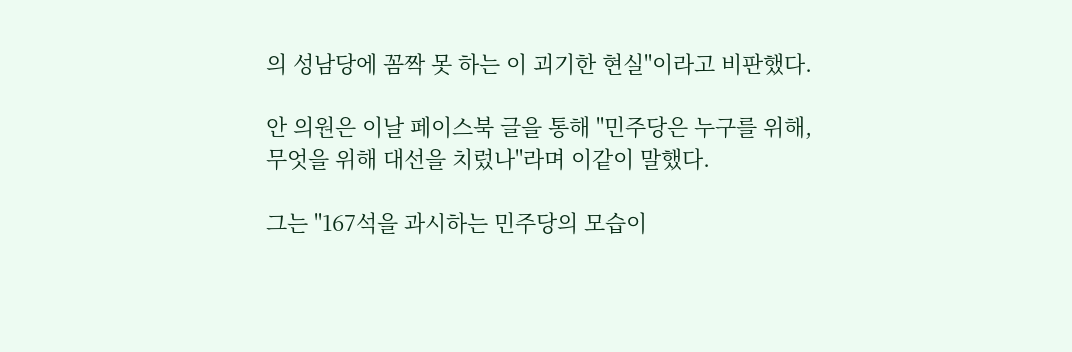의 성남당에 꼼짝 못 하는 이 괴기한 현실"이라고 비판했다.

안 의원은 이날 페이스북 글을 통해 "민주당은 누구를 위해, 무엇을 위해 대선을 치렀나"라며 이같이 말했다.

그는 "167석을 과시하는 민주당의 모습이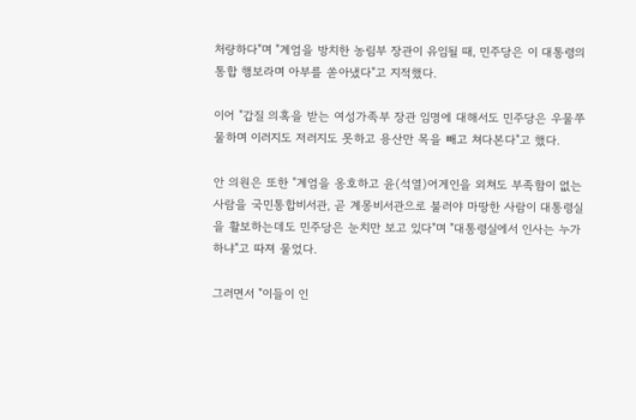처량하다"며 "계엄을 방치한 농림부 장관이 유임될 때, 민주당은 이 대통령의 통합 행보라며 아부를 쏟아냈다"고 지적했다.

이어 "갑질 의혹을 받는 여성가족부 장관 임명에 대해서도 민주당은 우물쭈물하며 이러지도 저러지도 못하고 용산만 목을 빼고 쳐다본다"고 했다.

안 의원은 또한 "계엄을 옹호하고 윤(석열)어게인을 외쳐도 부족함이 없는 사람을 국민통합비서관, 곧 계몽비서관으로 불러야 마땅한 사람이 대통령실을 활보하는데도 민주당은 눈치만 보고 있다"며 "대통령실에서 인사는 누가 하냐"고 따져 물었다.

그러면서 "이들이 인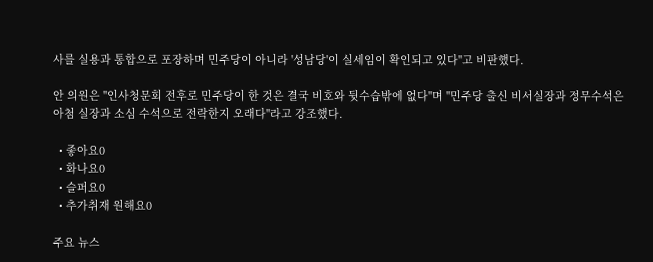사를 실용과 통합으로 포장하며 민주당이 아니라 '성남당'이 실세임이 확인되고 있다"고 비판했다.

안 의원은 "인사청문회 전후로 민주당이 한 것은 결국 비호와 뒷수습밖에 없다"며 "민주당 출신 비서실장과 정무수석은 아첨 실장과 소심 수석으로 전락한지 오래다"라고 강조했다.

  • 좋아요0
  • 화나요0
  • 슬퍼요0
  • 추가취재 원해요0

주요 뉴스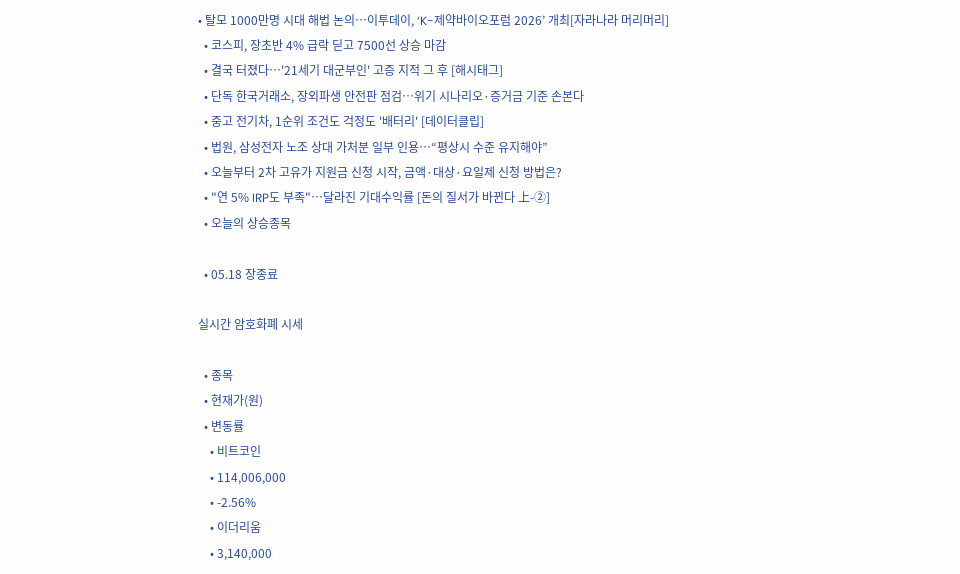• 탈모 1000만명 시대 해법 논의…이투데이, ‘K-제약바이오포럼 2026’ 개최[자라나라 머리머리]
  • 코스피, 장초반 4% 급락 딛고 7500선 상승 마감
  • 결국 터졌다…'21세기 대군부인' 고증 지적 그 후 [해시태그]
  • 단독 한국거래소, 장외파생 안전판 점검…위기 시나리오·증거금 기준 손본다
  • 중고 전기차, 1순위 조건도 걱정도 '배터리' [데이터클립]
  • 법원, 삼성전자 노조 상대 가처분 일부 인용…“평상시 수준 유지해야”
  • 오늘부터 2차 고유가 지원금 신청 시작, 금액·대상·요일제 신청 방법은?
  • "연 5% IRP도 부족"…달라진 기대수익률 [돈의 질서가 바뀐다 上-②]
  • 오늘의 상승종목

  • 05.18 장종료

실시간 암호화폐 시세

  • 종목
  • 현재가(원)
  • 변동률
    • 비트코인
    • 114,006,000
    • -2.56%
    • 이더리움
    • 3,140,000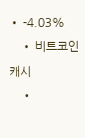• -4.03%
    • 비트코인 캐시
    •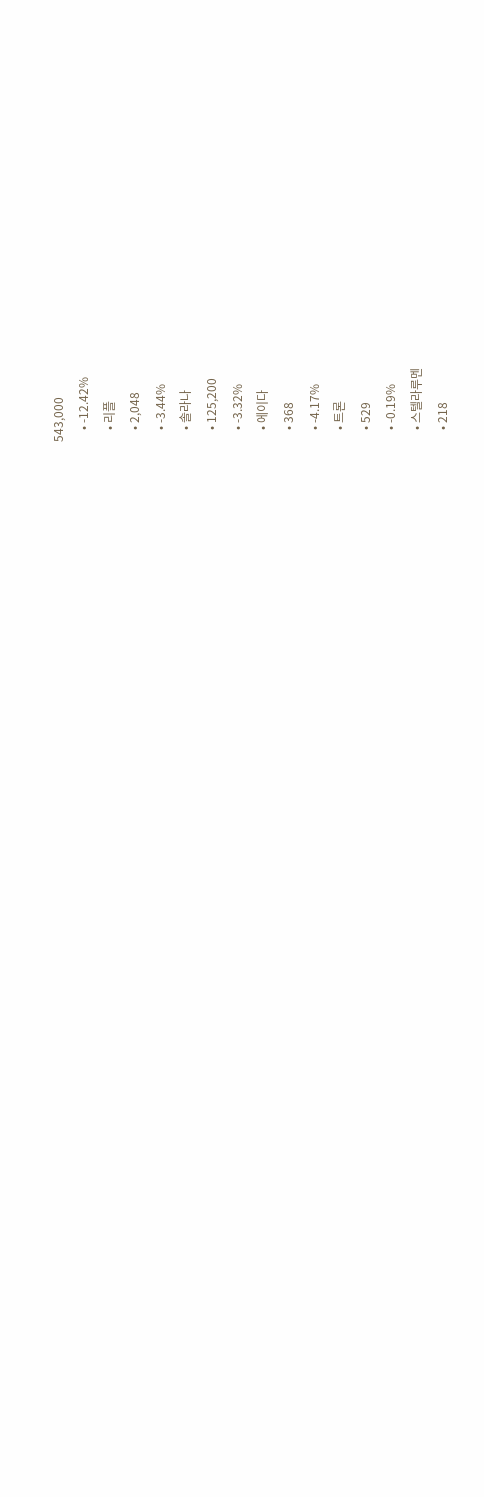543,000
    • -12.42%
    • 리플
    • 2,048
    • -3.44%
    • 솔라나
    • 125,200
    • -3.32%
    • 에이다
    • 368
    • -4.17%
    • 트론
    • 529
    • -0.19%
    • 스텔라루멘
    • 218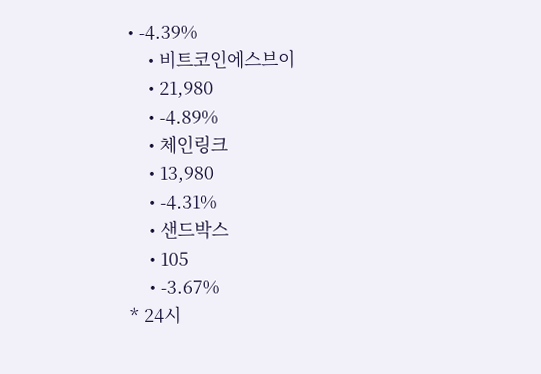• -4.39%
    • 비트코인에스브이
    • 21,980
    • -4.89%
    • 체인링크
    • 13,980
    • -4.31%
    • 샌드박스
    • 105
    • -3.67%
* 24시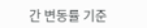간 변동률 기준